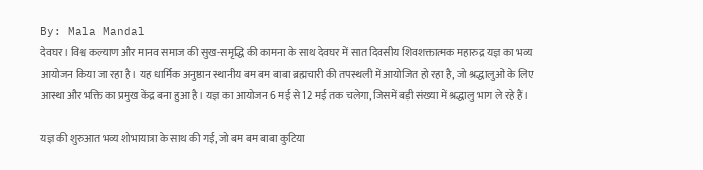By: Mala Mandal
देवघर। विश्व कल्याण और मानव समाज की सुख-समृद्धि की कामना के साथ देवघर में सात दिवसीय शिवशक्तात्मक महारुद्र यज्ञ का भव्य आयोजन किया जा रहा है। यह धार्मिक अनुष्ठान स्थानीय बम बम बाबा ब्रह्मचारी की तपस्थली में आयोजित हो रहा है, जो श्रद्धालुओं के लिए आस्था और भक्ति का प्रमुख केंद्र बना हुआ है। यज्ञ का आयोजन 6 मई से 12 मई तक चलेगा, जिसमें बड़ी संख्या में श्रद्धालु भाग ले रहे हैं।

यज्ञ की शुरुआत भव्य शोभायात्रा के साथ की गई, जो बम बम बाबा कुटिया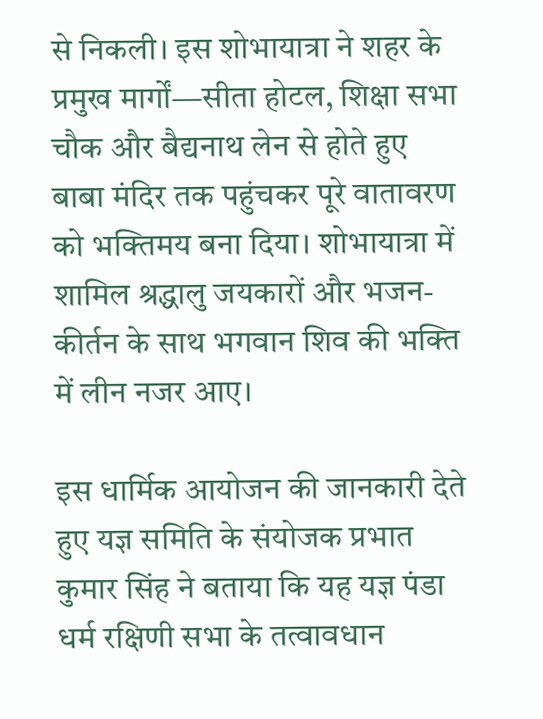से निकली। इस शोभायात्रा ने शहर के प्रमुख मार्गों—सीता होटल, शिक्षा सभा चौक और बैद्यनाथ लेन से होते हुए बाबा मंदिर तक पहुंचकर पूरे वातावरण को भक्तिमय बना दिया। शोभायात्रा में शामिल श्रद्धालु जयकारों और भजन-कीर्तन के साथ भगवान शिव की भक्ति में लीन नजर आए।

इस धार्मिक आयोजन की जानकारी देते हुए यज्ञ समिति के संयोजक प्रभात कुमार सिंह ने बताया कि यह यज्ञ पंडा धर्म रक्षिणी सभा के तत्वावधान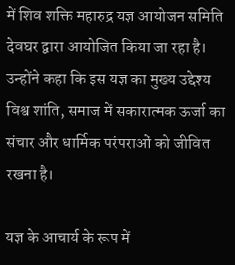में शिव शक्ति महारुद्र यज्ञ आयोजन समिति देवघर द्वारा आयोजित किया जा रहा है। उन्होंने कहा कि इस यज्ञ का मुख्य उद्देश्य विश्व शांति, समाज में सकारात्मक ऊर्जा का संचार और धार्मिक परंपराओं को जीवित रखना है।

यज्ञ के आचार्य के रूप में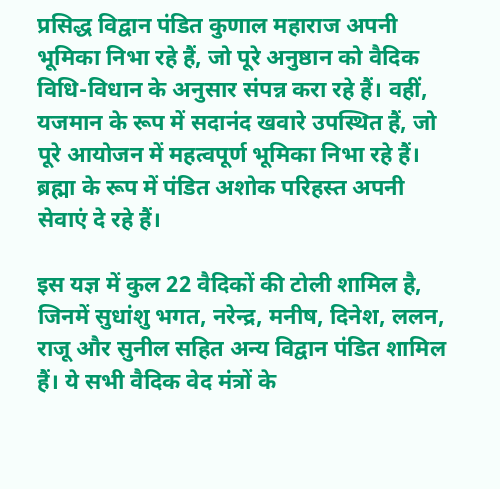प्रसिद्ध विद्वान पंडित कुणाल महाराज अपनी भूमिका निभा रहे हैं, जो पूरे अनुष्ठान को वैदिक विधि-विधान के अनुसार संपन्न करा रहे हैं। वहीं, यजमान के रूप में सदानंद खवारे उपस्थित हैं, जो पूरे आयोजन में महत्वपूर्ण भूमिका निभा रहे हैं। ब्रह्मा के रूप में पंडित अशोक परिहस्त अपनी सेवाएं दे रहे हैं।

इस यज्ञ में कुल 22 वैदिकों की टोली शामिल है, जिनमें सुधांशु भगत, नरेन्द्र, मनीष, दिनेश, ललन, राजू और सुनील सहित अन्य विद्वान पंडित शामिल हैं। ये सभी वैदिक वेद मंत्रों के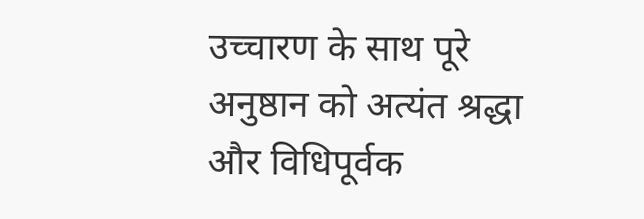उच्चारण के साथ पूरे अनुष्ठान को अत्यंत श्रद्धा और विधिपूर्वक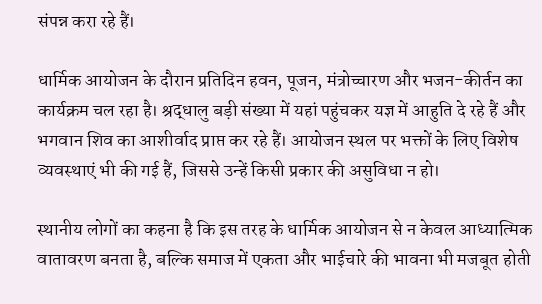संपन्न करा रहे हैं।

धार्मिक आयोजन के दौरान प्रतिदिन हवन, पूजन, मंत्रोच्चारण और भजन-कीर्तन का कार्यक्रम चल रहा है। श्रद्धालु बड़ी संख्या में यहां पहुंचकर यज्ञ में आहुति दे रहे हैं और भगवान शिव का आशीर्वाद प्राप्त कर रहे हैं। आयोजन स्थल पर भक्तों के लिए विशेष व्यवस्थाएं भी की गई हैं, जिससे उन्हें किसी प्रकार की असुविधा न हो।

स्थानीय लोगों का कहना है कि इस तरह के धार्मिक आयोजन से न केवल आध्यात्मिक वातावरण बनता है, बल्कि समाज में एकता और भाईचारे की भावना भी मजबूत होती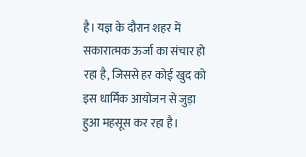है। यज्ञ के दौरान शहर में सकारात्मक ऊर्जा का संचार हो रहा है, जिससे हर कोई खुद को इस धार्मिक आयोजन से जुड़ा हुआ महसूस कर रहा है।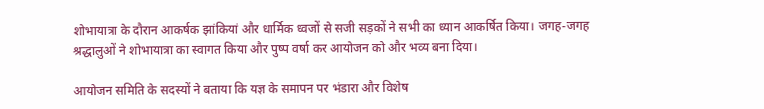शोभायात्रा के दौरान आकर्षक झांकियां और धार्मिक ध्वजों से सजी सड़कों ने सभी का ध्यान आकर्षित किया। जगह-जगह श्रद्धालुओं ने शोभायात्रा का स्वागत किया और पुष्प वर्षा कर आयोजन को और भव्य बना दिया।

आयोजन समिति के सदस्यों ने बताया कि यज्ञ के समापन पर भंडारा और विशेष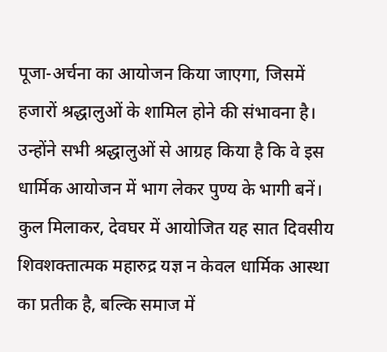पूजा-अर्चना का आयोजन किया जाएगा, जिसमें हजारों श्रद्धालुओं के शामिल होने की संभावना है। उन्होंने सभी श्रद्धालुओं से आग्रह किया है कि वे इस धार्मिक आयोजन में भाग लेकर पुण्य के भागी बनें।
कुल मिलाकर, देवघर में आयोजित यह सात दिवसीय शिवशक्तात्मक महारुद्र यज्ञ न केवल धार्मिक आस्था का प्रतीक है, बल्कि समाज में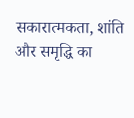सकारात्मकता, शांति और समृद्धि का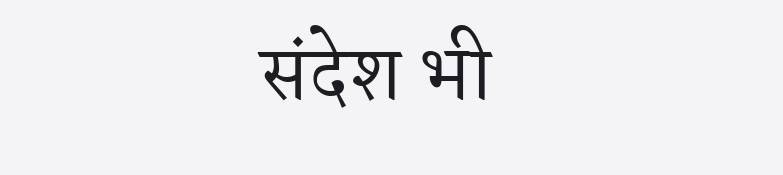संदेश भी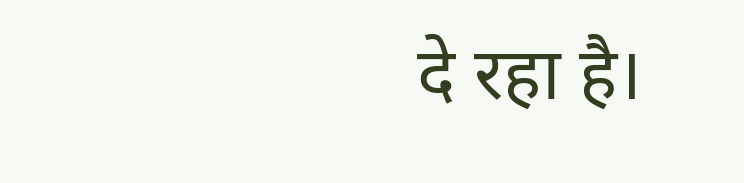दे रहा है।